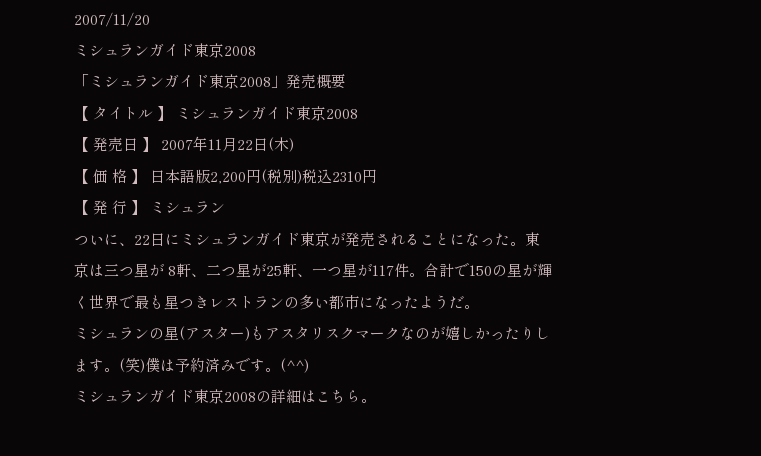2007/11/20
ミシュランガイド東京2008
「ミシュランガイド東京2008」発売概要
【 タイトル 】 ミシュランガイド東京2008
【 発売日 】 2007年11月22日(木)
【 価 格 】 日本語版2,200円(税別)税込2310円
【 発 行 】 ミシュラン
ついに、22日にミシュランガイド東京が発売されることになった。東京は三つ星が 8軒、二つ星が25軒、一つ星が117件。合計で150の星が輝く世界で最も星つきレストランの多い都市になったようだ。
ミシュランの星(アスター)もアスタリスクマークなのが嬉しかったりします。(笑)僕は予約済みです。(^^)
ミシュランガイド東京2008の詳細はこちら。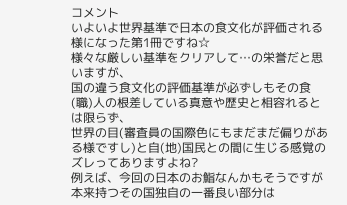コメント
いよいよ世界基準で日本の食文化が評価される様になった第1冊ですね☆
様々な厳しい基準をクリアして…の栄誉だと思いますが、
国の違う食文化の評価基準が必ずしもその食(職)人の根差している真意や歴史と相容れるとは限らず、
世界の目(審査員の国際色にもまだまだ偏りがある様ですし)と自(地)国民との間に生じる感覚のズレってありますよね?
例えば、今回の日本のお鮨なんかもそうですが
本来持つその国独自の一番良い部分は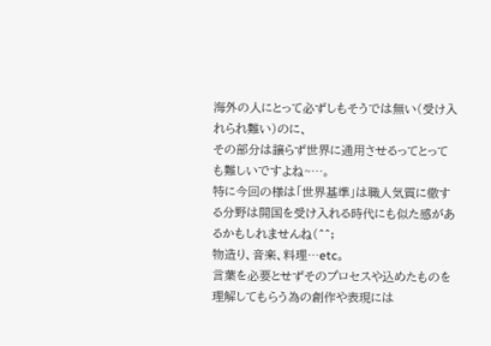海外の人にとって必ずしもそうでは無い(受け入れられ難い)のに、
その部分は譲らず世界に通用させるってとっても難しいですよね~…。
特に今回の様は「世界基準」は職人気質に徹する分野は開国を受け入れる時代にも似た感があるかもしれませんね(^^;
物造り、音楽、料理…etc。
言葉を必要とせずそのプロセスや込めたものを理解してもらう為の創作や表現には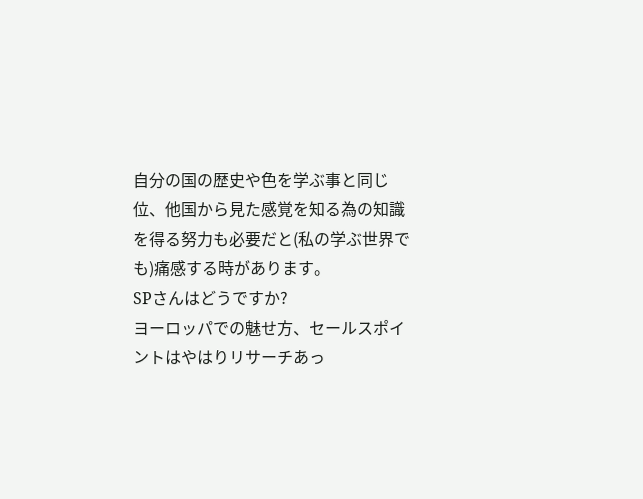自分の国の歴史や色を学ぶ事と同じ位、他国から見た感覚を知る為の知識を得る努力も必要だと(私の学ぶ世界でも)痛感する時があります。
SPさんはどうですか?
ヨーロッパでの魅せ方、セールスポイントはやはりリサーチあっ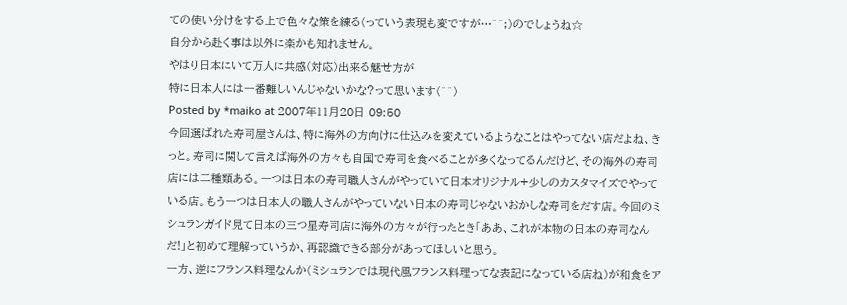ての使い分けをする上で色々な策を練る(っていう表現も変ですが…^^;)のでしょうね☆
自分から赴く事は以外に楽かも知れません。
やはり日本にいて万人に共感(対応)出来る魅せ方が
特に日本人には一番難しいんじゃないかな?って思います(^^)
Posted by *maiko at 2007年11月20日 09:50
今回選ばれた寿司屋さんは、特に海外の方向けに仕込みを変えているようなことはやってない店だよね、きっと。寿司に関して言えば海外の方々も自国で寿司を食べることが多くなってるんだけど、その海外の寿司店には二種類ある。一つは日本の寿司職人さんがやっていて日本オリジナル+少しのカスタマイズでやっている店。もう一つは日本人の職人さんがやっていない日本の寿司じゃないおかしな寿司をだす店。今回のミシュランガイド見て日本の三つ星寿司店に海外の方々が行ったとき「ああ、これが本物の日本の寿司なんだ!」と初めて理解っていうか、再認識できる部分があってほしいと思う。
一方、逆にフランス料理なんか(ミシュランでは現代風フランス料理ってな表記になっている店ね)が和食をア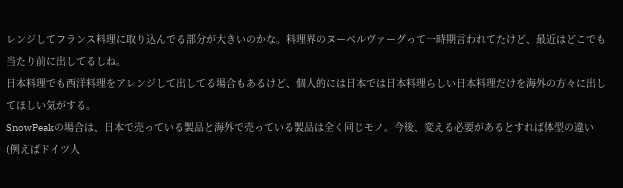レンジしてフランス料理に取り込んでる部分が大きいのかな。料理界のヌーベルヴァーグって一時期言われてたけど、最近はどこでも当たり前に出してるしね。
日本料理でも西洋料理をアレンジして出してる場合もあるけど、個人的には日本では日本料理らしい日本料理だけを海外の方々に出してほしい気がする。
SnowPeakの場合は、日本で売っている製品と海外で売っている製品は全く同じモノ。今後、変える必要があるとすれば体型の違い(例えばドイツ人